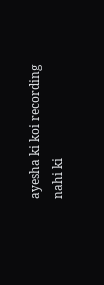ayesha ki koi recording nahi ki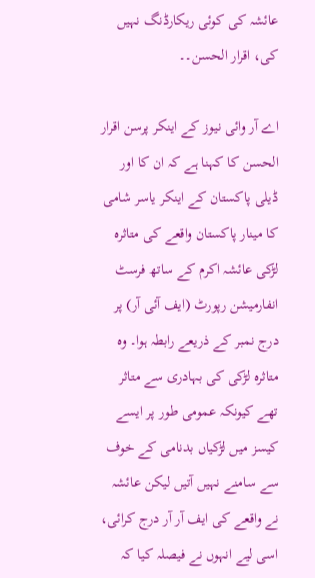عائشہ کی کوئی ریکارڈنگ نہیں کی، اقرار الحسن۔۔

اے آر وائی نیوز کے اینکر پرسن اقرار الحسن کا کہنا ہے کہ ان کا اور ڈیلی پاکستان کے اینکر یاسر شامی کا مینار پاکستان واقعے کی متاثرہ لڑکی عائشہ اکرم کے ساتھ فرسٹ انفارمیشن رپورٹ (ایف آئی آر) پر درج نمبر کے ذریعے رابطہ ہوا۔ وہ متاثرہ لڑکی کی بہادری سے متاثر تھے کیونکہ عمومی طور پر ایسے کیسز میں لڑکیاں بدنامی کے خوف سے سامنے نہیں آتیں لیکن عائشہ نے واقعے کی ایف آر آر درج کرائی، اسی لیے انہوں نے فیصلہ کیا کہ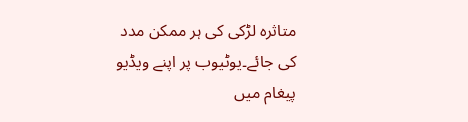متاثرہ لڑکی کی ہر ممکن مدد کی جائے۔یوٹیوب پر اپنے ویڈیو پیغام میں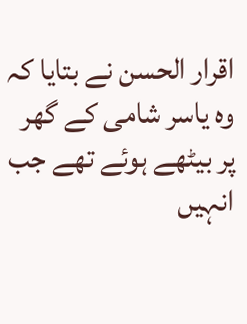اقرار الحسن نے بتایا کہ وہ یاسر شامی کے گھر پر بیٹھے ہوئے تھے جب انہیں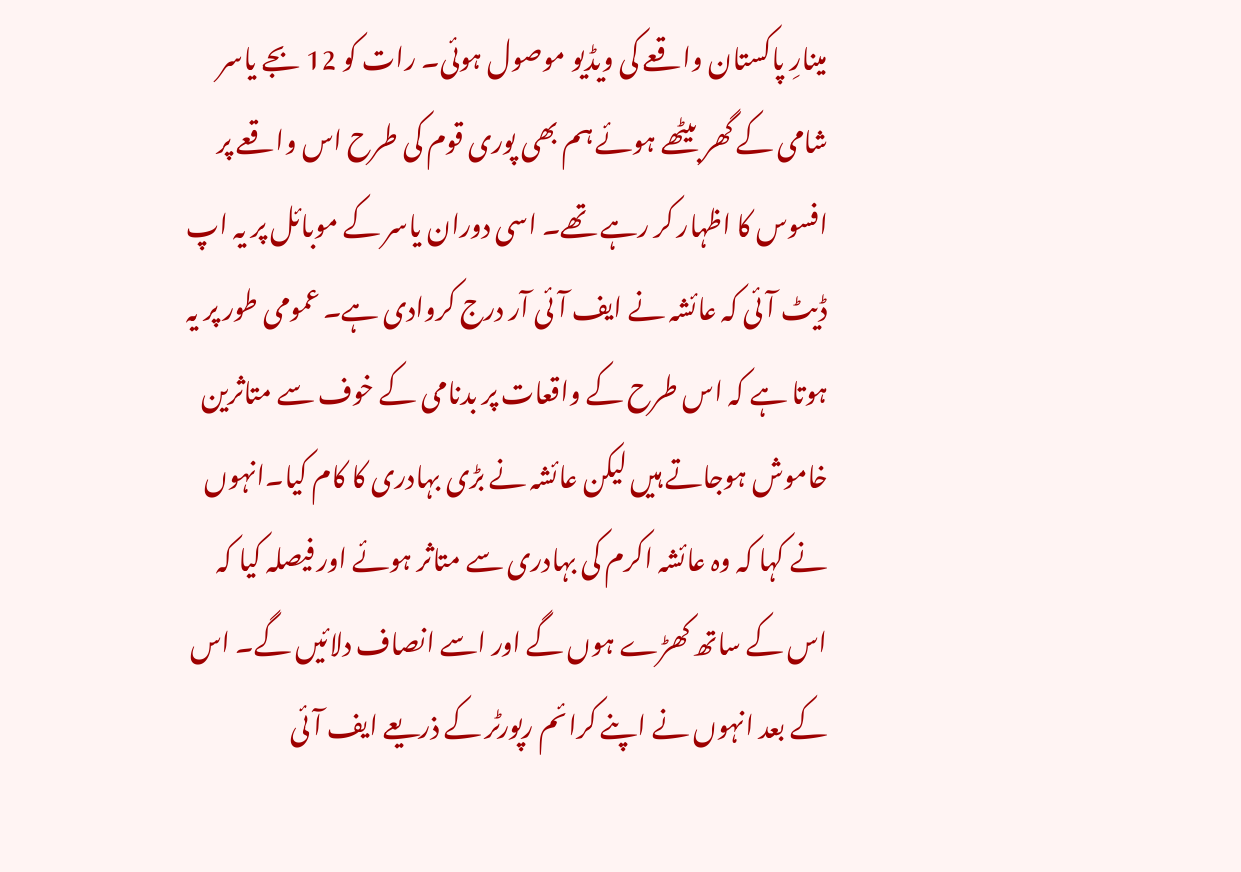مینارِ پاکستان واقعے کی ویڈیو موصول ہوئی۔ رات کو 12 بجے یاسر شامی کے گھر بیٹھے ہوئے ہم بھی پوری قوم کی طرح اس واقعے پر افسوس کا اظہار کر رہے تھے۔ اسی دوران یاسر کے موبائل پر یہ اپ ڈیٹ آئی کہ عائشہ نے ایف آئی آر درج کروادی ہے۔ عمومی طور پر یہ ہوتا ہے کہ اس طرح کے واقعات پر بدنامی کے خوف سے متاثرین خاموش ہوجاتے ہیں لیکن عائشہ نے بڑی بہادری کا کام کیا۔انہوں نے کہا کہ وہ عائشہ اکرم کی بہادری سے متاثر ہوئے اور فیصلہ کیا کہ اس کے ساتھ کھڑے ہوں گے اور اسے انصاف دلائیں گے۔ اس کے بعد انہوں نے اپنے کرائم رپورٹر کے ذریعے ایف آئی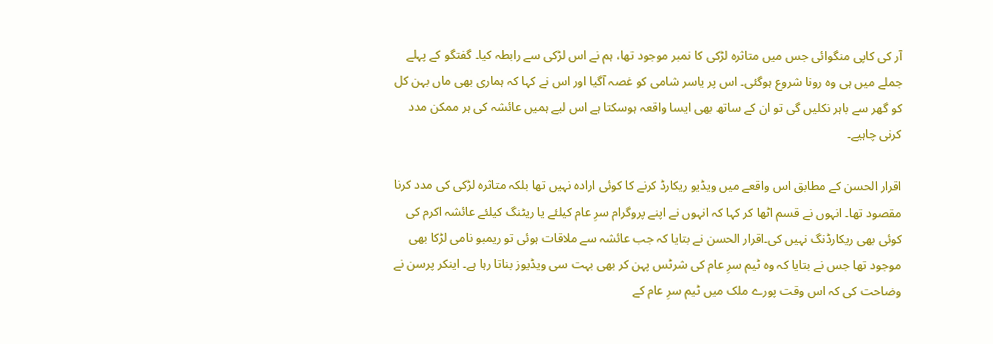آر کی کاپی منگوائی جس میں متاثرہ لڑکی کا نمبر موجود تھا، ہم نے اس لڑکی سے رابطہ کیا۔ گفتگو کے پہلے جملے میں ہی وہ رونا شروع ہوگئی۔ اس پر یاسر شامی کو غصہ آگیا اور اس نے کہا کہ ہماری بھی ماں بہن کل کو گھر سے باہر نکلیں گی تو ان کے ساتھ بھی ایسا واقعہ ہوسکتا ہے اس لیے ہمیں عائشہ کی ہر ممکن مدد کرنی چاہیے۔

اقرار الحسن کے مطابق اس واقعے میں ویڈیو ریکارڈ کرنے کا کوئی ارادہ نہیں تھا بلکہ متاثرہ لڑکی کی مدد کرنا مقصود تھا۔ انہوں نے قسم اٹھا کر کہا کہ انہوں نے اپنے پروگرام سرِ عام کیلئے یا ریٹنگ کیلئے عائشہ اکرم کی کوئی بھی ریکارڈنگ نہیں کی۔اقرار الحسن نے بتایا کہ جب عائشہ سے ملاقات ہوئی تو ریمبو نامی لڑکا بھی موجود تھا جس نے بتایا کہ وہ ٹیم سرِ عام کی شرٹس پہن کر بھی بہت سی ویڈیوز بناتا رہا ہے۔ اینکر پرسن نے وضاحت کی کہ اس وقت پورے ملک میں ٹیم سرِ عام کے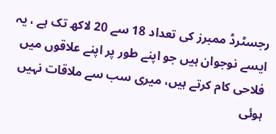رجسٹرڈ ممبرز کی تعداد 18 سے 20 لاکھ تک ہے ، یہ ایسے نوجوان ہیں جو اپنے طور پر اپنے علاقوں میں فلاحی کام کرتے ہیں، میری سب سے ملاقات نہیں ہوئی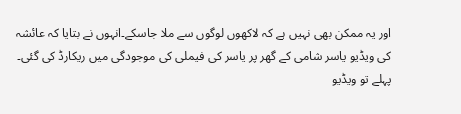اور یہ ممکن بھی نہیں ہے کہ لاکھوں لوگوں سے ملا جاسکے۔انہوں نے بتایا کہ عائشہ کی ویڈیو یاسر شامی کے گھر پر یاسر کی فیملی کی موجودگی میں ریکارڈ کی گئی۔ پہلے تو ویڈیو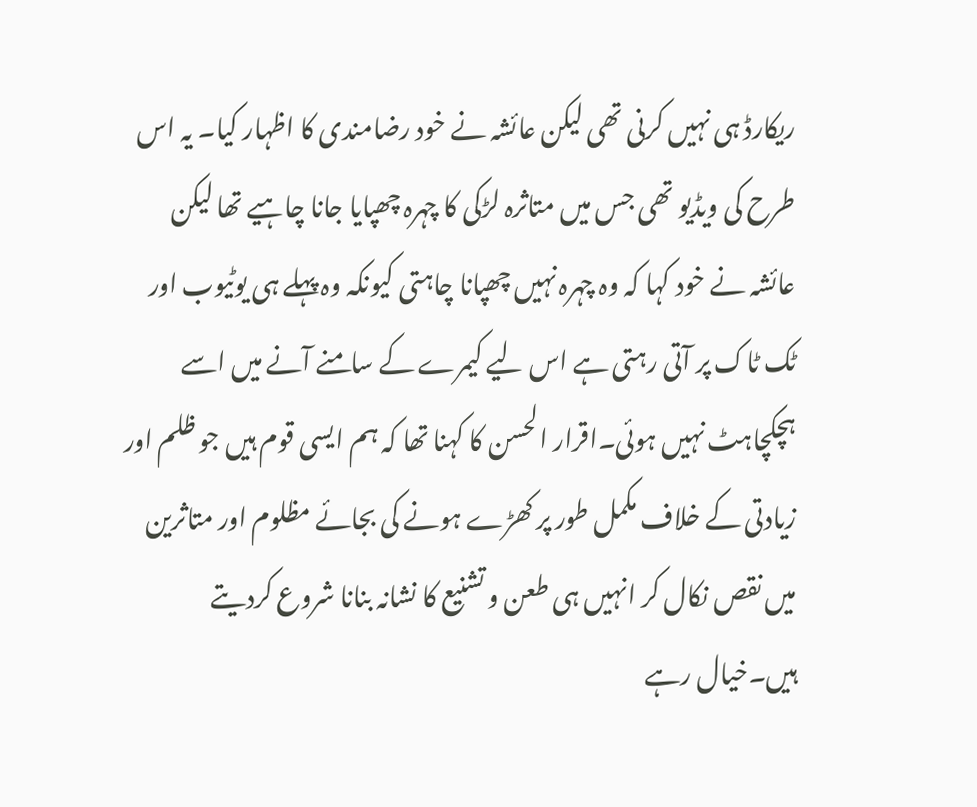ریکارڈ ہی نہیں کرنی تھی لیکن عائشہ نے خود رضامندی کا اظہار کیا۔ یہ اس طرح کی ویڈیو تھی جس میں متاثرہ لڑکی کا چہرہ چھپایا جانا چاہیے تھا لیکن عائشہ نے خود کہا کہ وہ چہرہ نہیں چھپانا چاہتی کیونکہ وہ پہلے ہی یوٹیوب اور ٹک ٹاک پر آتی رہتی ہے اس لیے کیمرے کے سامنے آنے میں اسے ہچکچاہٹ نہیں ہوئی۔اقرار الحسن کا کہنا تھا کہ ہم ایسی قوم ہیں جو ظلم اور زیادتی کے خلاف مکمل طور پر کھڑے ہونے کی بجائے مظلوم اور متاثرین میں نقص نکال کر انہیں ہی طعن و تشنیع کا نشانہ بنانا شروع کردیتے ہیں۔خیال رہے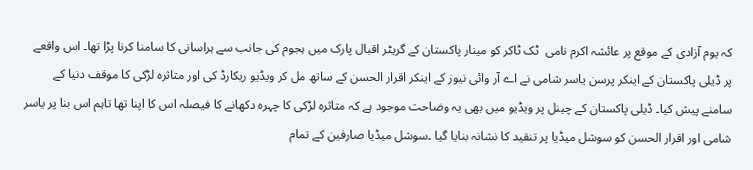کہ یوم آزادی کے موقع پر عائشہ اکرم نامی  ٹک ٹاکر کو مینار پاکستان کے گریٹر اقبال پارک میں ہجوم کی جانب سے ہراسانی کا سامنا کرنا پڑا تھا۔ اس واقعے پر ڈیلی پاکستان کے اینکر پرسن یاسر شامی نے اے آر وائی نیوز کے اینکر اقرار الحسن کے ساتھ مل کر ویڈیو ریکارڈ کی اور متاثرہ لڑکی کا موقف دنیا کے سامنے پیش کیا۔ ڈیلی پاکستان کے چینل پر ویڈیو میں بھی یہ وضاحت موجود ہے کہ متاثرہ لڑکی کا چہرہ دکھانے کا فیصلہ اس کا اپنا تھا تاہم اس بنا پر یاسر شامی اور اقرار الحسن کو سوشل میڈیا پر تنقید کا نشانہ بنایا گیا ۔سوشل میڈیا صارفین کے تمام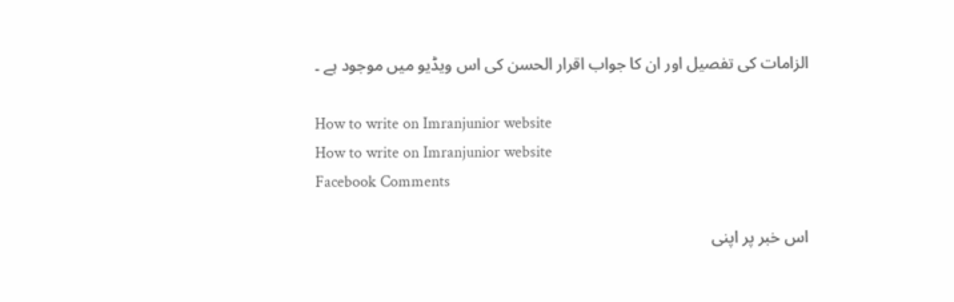الزامات کی تفصیل اور ان کا جواب اقرار الحسن کی اس ویڈیو میں موجود ہے ۔

How to write on Imranjunior website
How to write on Imranjunior website
Facebook Comments

اس خبر پر اپنی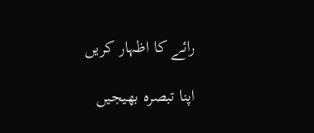رائے کا اظہار کریں

اپنا تبصرہ بھیجیں